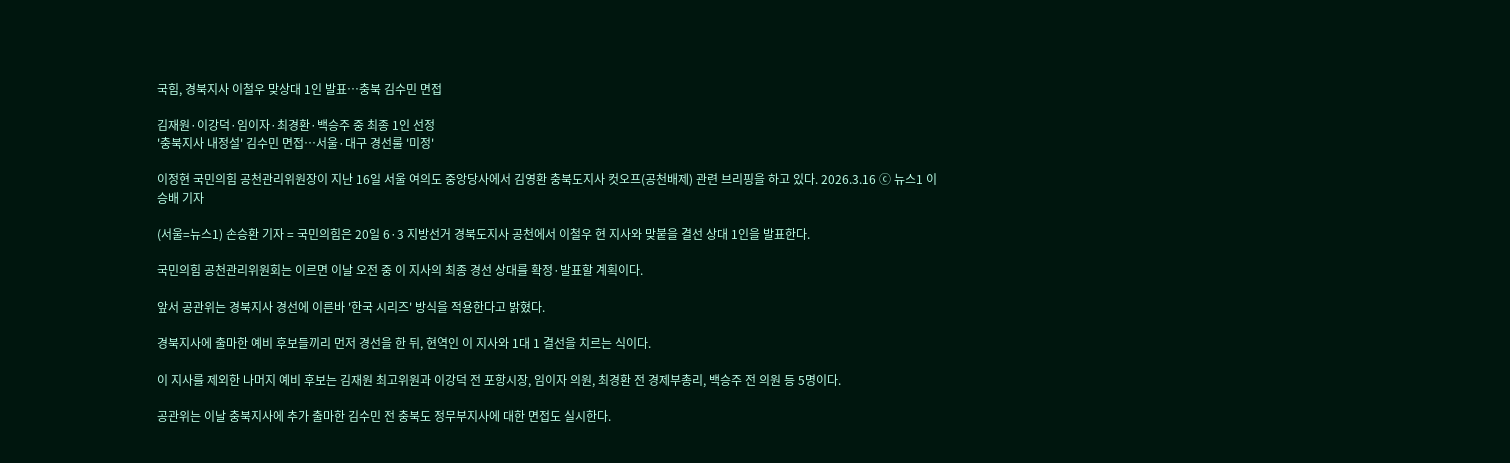국힘, 경북지사 이철우 맞상대 1인 발표…충북 김수민 면접

김재원·이강덕·임이자·최경환·백승주 중 최종 1인 선정
'충북지사 내정설' 김수민 면접…서울·대구 경선룰 '미정'

이정현 국민의힘 공천관리위원장이 지난 16일 서울 여의도 중앙당사에서 김영환 충북도지사 컷오프(공천배제) 관련 브리핑을 하고 있다. 2026.3.16 ⓒ 뉴스1 이승배 기자

(서울=뉴스1) 손승환 기자 = 국민의힘은 20일 6·3 지방선거 경북도지사 공천에서 이철우 현 지사와 맞붙을 결선 상대 1인을 발표한다.

국민의힘 공천관리위원회는 이르면 이날 오전 중 이 지사의 최종 경선 상대를 확정·발표할 계획이다.

앞서 공관위는 경북지사 경선에 이른바 '한국 시리즈' 방식을 적용한다고 밝혔다.

경북지사에 출마한 예비 후보들끼리 먼저 경선을 한 뒤, 현역인 이 지사와 1대 1 결선을 치르는 식이다.

이 지사를 제외한 나머지 예비 후보는 김재원 최고위원과 이강덕 전 포항시장, 임이자 의원, 최경환 전 경제부총리, 백승주 전 의원 등 5명이다.

공관위는 이날 충북지사에 추가 출마한 김수민 전 충북도 정무부지사에 대한 면접도 실시한다.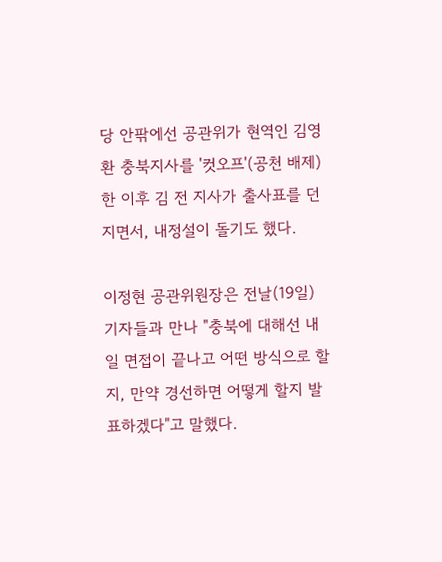당 안팎에선 공관위가 현역인 김영환 충북지사를 '컷오프'(공천 배제)한 이후 김 전 지사가 출사표를 던지면서, 내정설이 돌기도 했다.

이정현 공관위원장은 전날(19일) 기자들과 만나 "충북에 대해선 내일 면접이 끝나고 어떤 방식으로 할지, 만약 경선하면 어떻게 할지 발표하겠다"고 말했다.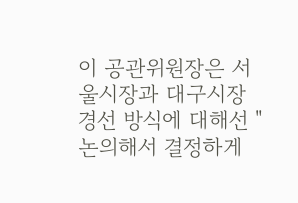이 공관위원장은 서울시장과 대구시장 경선 방식에 대해선 "논의해서 결정하게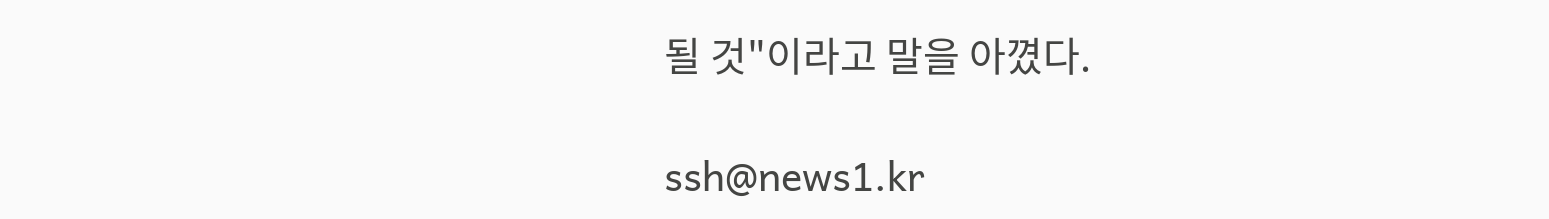될 것"이라고 말을 아꼈다.

ssh@news1.kr